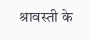श्रावस्ती के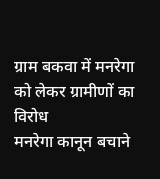ग्राम बकवा में मनरेगा को लेकर ग्रामीणों का विरोध
मनरेगा कानून बचाने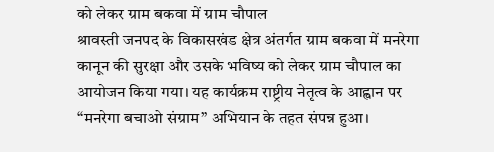को लेकर ग्राम बकवा में ग्राम चौपाल
श्रावस्ती जनपद के विकासखंड क्षेत्र अंतर्गत ग्राम बकवा में मनरेगा कानून की सुरक्षा और उसके भविष्य को लेकर ग्राम चौपाल का आयोजन किया गया। यह कार्यक्रम राष्ट्रीय नेतृत्व के आह्वान पर “मनरेगा बचाओ संग्राम” अभियान के तहत संपन्न हुआ।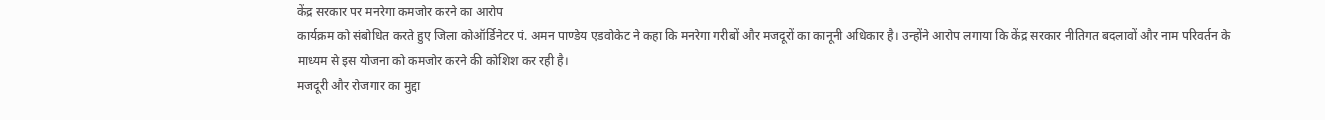केंद्र सरकार पर मनरेगा कमजोर करने का आरोप
कार्यक्रम को संबोधित करते हुए जिला कोऑर्डिनेटर पं. अमन पाण्डेय एडवोकेट ने कहा कि मनरेगा गरीबों और मजदूरों का कानूनी अधिकार है। उन्होंने आरोप लगाया कि केंद्र सरकार नीतिगत बदलावों और नाम परिवर्तन के माध्यम से इस योजना को कमजोर करने की कोशिश कर रही है।
मजदूरी और रोजगार का मुद्दा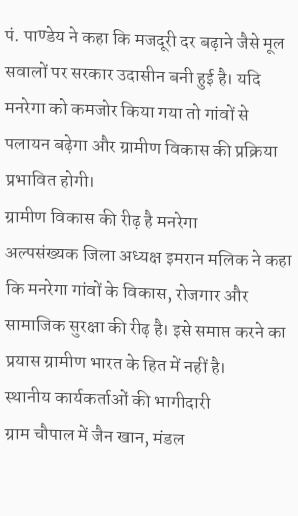पं. पाण्डेय ने कहा कि मजदूरी दर बढ़ाने जैसे मूल सवालों पर सरकार उदासीन बनी हुई है। यदि मनरेगा को कमजोर किया गया तो गांवों से पलायन बढ़ेगा और ग्रामीण विकास की प्रक्रिया प्रभावित होगी।
ग्रामीण विकास की रीढ़ है मनरेगा
अल्पसंख्यक जिला अध्यक्ष इमरान मलिक ने कहा कि मनरेगा गांवों के विकास, रोजगार और सामाजिक सुरक्षा की रीढ़ है। इसे समाप्त करने का प्रयास ग्रामीण भारत के हित में नहीं है।
स्थानीय कार्यकर्ताओं की भागीदारी
ग्राम चौपाल में जैन खान, मंडल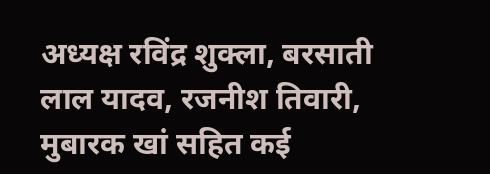अध्यक्ष रविंद्र शुक्ला, बरसाती लाल यादव, रजनीश तिवारी, मुबारक खां सहित कई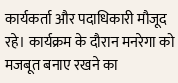कार्यकर्ता और पदाधिकारी मौजूद रहे। कार्यक्रम के दौरान मनरेगा को मजबूत बनाए रखने का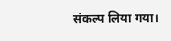संकल्प लिया गया।